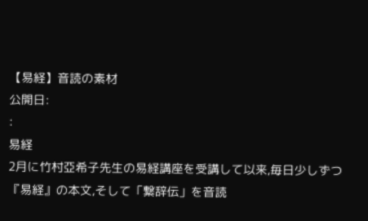【易経】音読の素材
公開日:
:
易経
2月に竹村亞希子先生の易経講座を受講して以来,毎日少しずつ『易経』の本文,そして「繋辞伝」を音読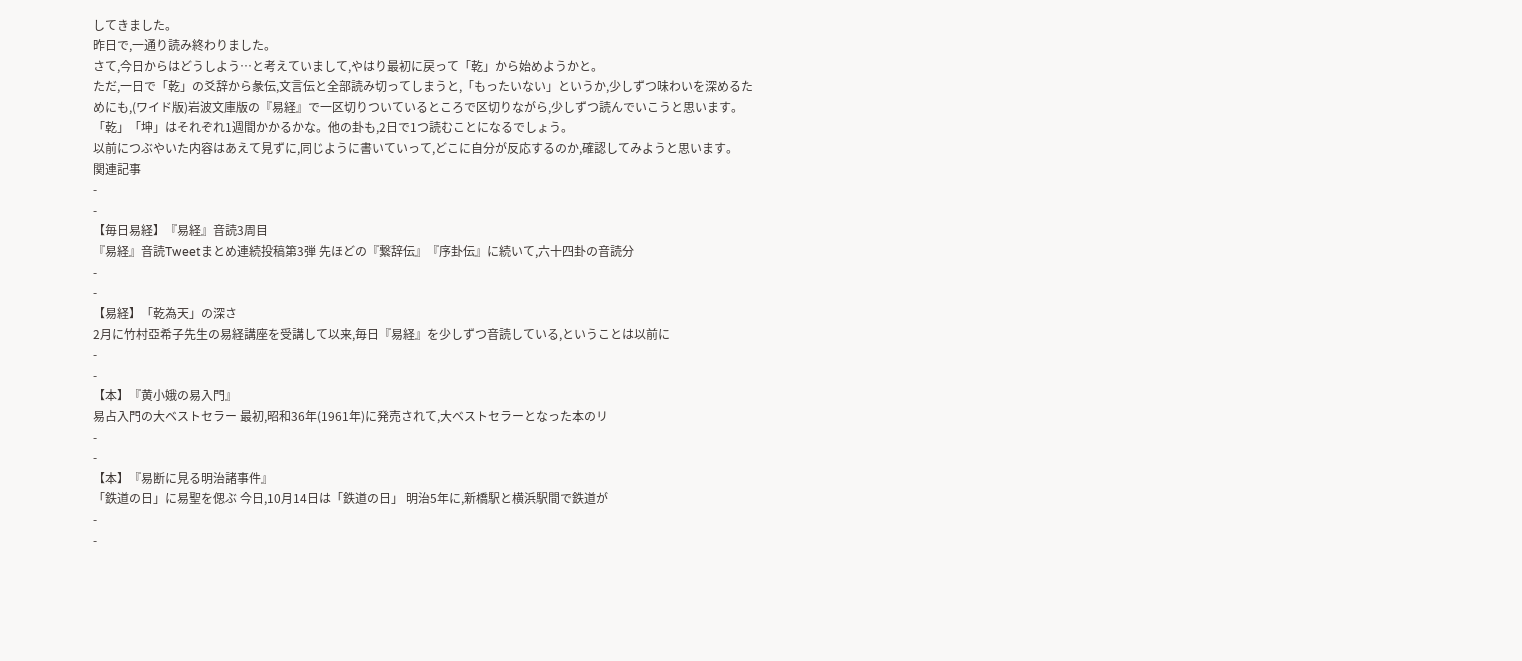してきました。
昨日で,一通り読み終わりました。
さて,今日からはどうしよう…と考えていまして,やはり最初に戻って「乾」から始めようかと。
ただ,一日で「乾」の爻辞から彖伝,文言伝と全部読み切ってしまうと,「もったいない」というか,少しずつ味わいを深めるためにも,(ワイド版)岩波文庫版の『易経』で一区切りついているところで区切りながら,少しずつ読んでいこうと思います。
「乾」「坤」はそれぞれ1週間かかるかな。他の卦も,2日で1つ読むことになるでしょう。
以前につぶやいた内容はあえて見ずに,同じように書いていって,どこに自分が反応するのか,確認してみようと思います。
関連記事
-
-
【毎日易経】『易経』音読3周目
『易経』音読Tweetまとめ連続投稿第3弾 先ほどの『繋辞伝』『序卦伝』に続いて,六十四卦の音読分
-
-
【易経】「乾為天」の深さ
2月に竹村亞希子先生の易経講座を受講して以来,毎日『易経』を少しずつ音読している,ということは以前に
-
-
【本】『黄小娥の易入門』
易占入門の大ベストセラー 最初,昭和36年(1961年)に発売されて,大ベストセラーとなった本のリ
-
-
【本】『易断に見る明治諸事件』
「鉄道の日」に易聖を偲ぶ 今日,10月14日は「鉄道の日」 明治5年に,新橋駅と横浜駅間で鉄道が
-
-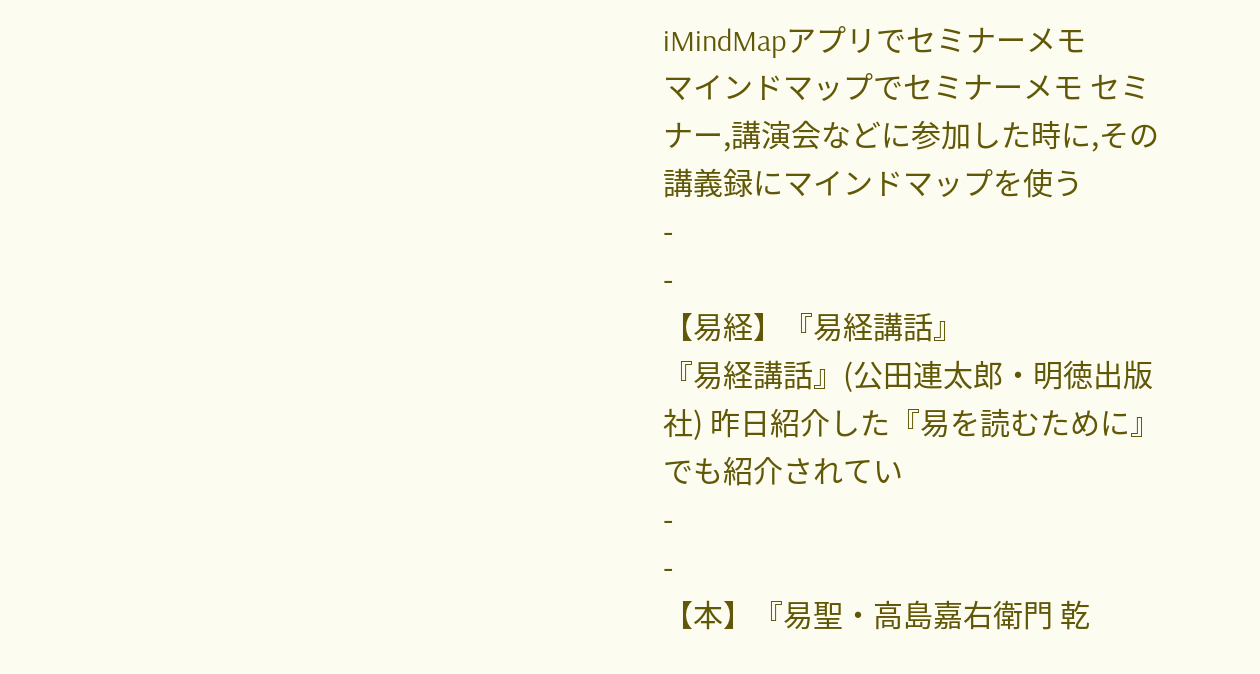iMindMapアプリでセミナーメモ
マインドマップでセミナーメモ セミナー,講演会などに参加した時に,その講義録にマインドマップを使う
-
-
【易経】『易経講話』
『易経講話』(公田連太郎・明徳出版社) 昨日紹介した『易を読むために』でも紹介されてい
-
-
【本】『易聖・高島嘉右衛門 乾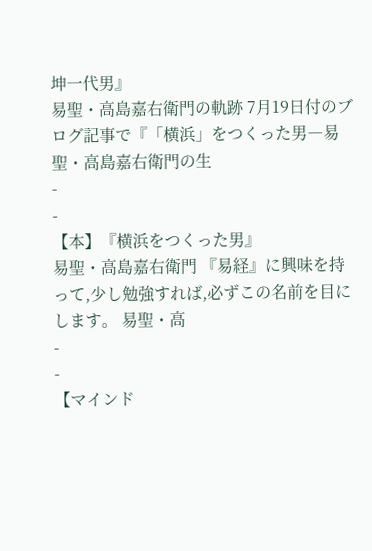坤一代男』
易聖・高島嘉右衛門の軌跡 7月19日付のブログ記事で『「横浜」をつくった男―易聖・高島嘉右衛門の生
-
-
【本】『横浜をつくった男』
易聖・高島嘉右衛門 『易経』に興味を持って,少し勉強すれば,必ずこの名前を目にします。 易聖・高
-
-
【マインド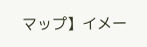マップ】イメー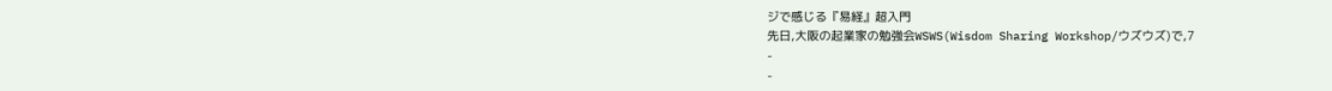ジで感じる『易経』超入門
先日,大阪の起業家の勉強会WSWS(Wisdom Sharing Workshop/ウズウズ)で,7
-
-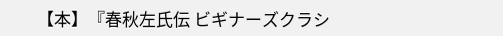【本】『春秋左氏伝 ビギナーズクラシ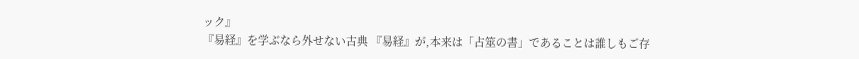ック』
『易経』を学ぶなら外せない古典 『易経』が,本来は「占筮の書」であることは誰しもご存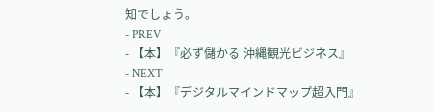知でしょう。
- PREV
- 【本】『必ず儲かる 沖縄観光ビジネス』
- NEXT
- 【本】『デジタルマインドマップ超入門』